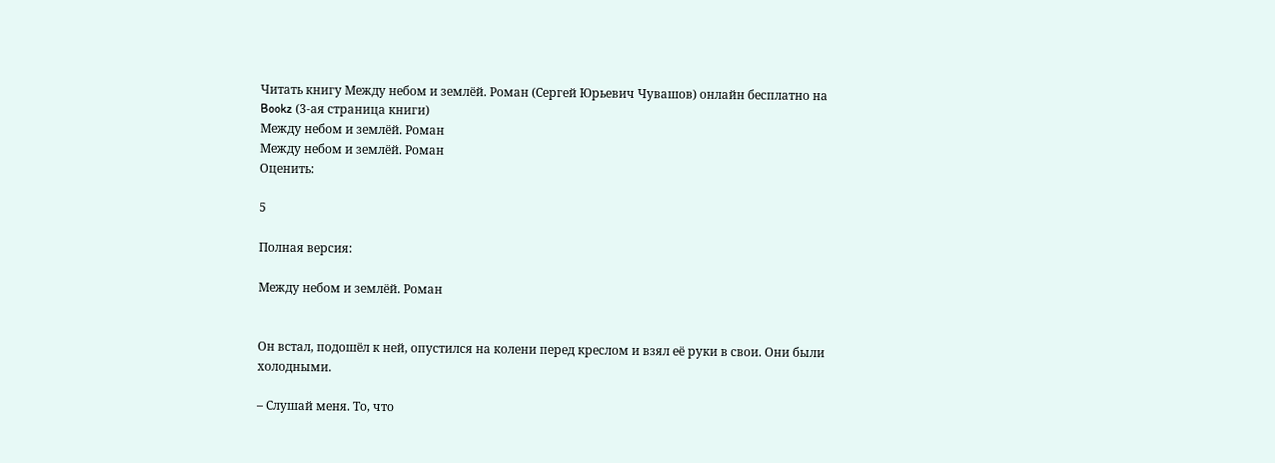Читать книгу Между небом и землёй. Роман (Сергей Юрьевич Чувашов) онлайн бесплатно на Bookz (3-ая страница книги)
Между небом и землёй. Роман
Между небом и землёй. Роман
Оценить:

5

Полная версия:

Между небом и землёй. Роман


Он встал, подошёл к ней, опустился на колени перед креслом и взял её руки в свои. Они были холодными.

– Слушай меня. То, что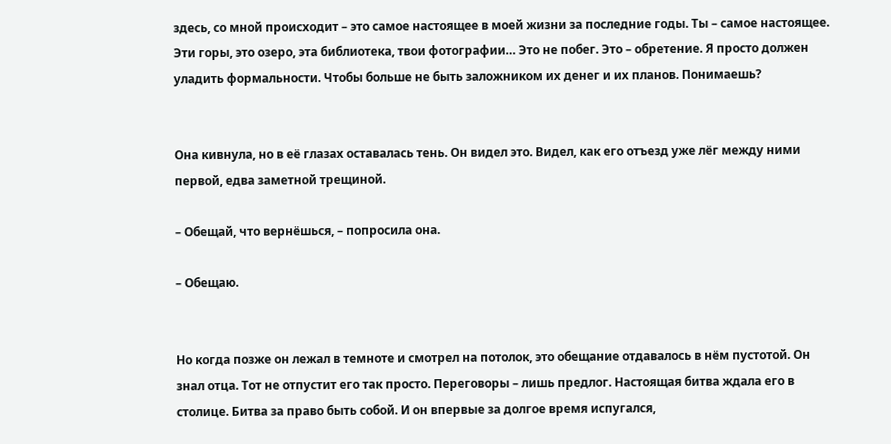здесь, со мной происходит – это самое настоящее в моей жизни за последние годы. Ты – самое настоящее. Эти горы, это озеро, эта библиотека, твои фотографии… Это не побег. Это – обретение. Я просто должен уладить формальности. Чтобы больше не быть заложником их денег и их планов. Понимаешь?


Она кивнула, но в её глазах оставалась тень. Он видел это. Видел, как его отъезд уже лёг между ними первой, едва заметной трещиной.

– Обещай, что вернёшься, – попросила она.

– Обещаю.


Но когда позже он лежал в темноте и смотрел на потолок, это обещание отдавалось в нём пустотой. Он знал отца. Тот не отпустит его так просто. Переговоры – лишь предлог. Настоящая битва ждала его в столице. Битва за право быть собой. И он впервые за долгое время испугался,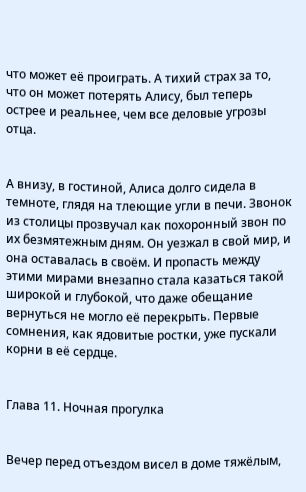что может её проиграть. А тихий страх за то, что он может потерять Алису, был теперь острее и реальнее, чем все деловые угрозы отца.


А внизу, в гостиной, Алиса долго сидела в темноте, глядя на тлеющие угли в печи. Звонок из столицы прозвучал как похоронный звон по их безмятежным дням. Он уезжал в свой мир, и она оставалась в своём. И пропасть между этими мирами внезапно стала казаться такой широкой и глубокой, что даже обещание вернуться не могло её перекрыть. Первые сомнения, как ядовитые ростки, уже пускали корни в её сердце.


Глава 11. Ночная прогулка


Вечер перед отъездом висел в доме тяжёлым,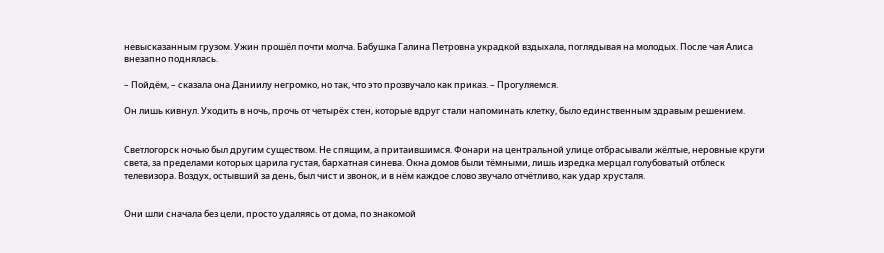невысказанным грузом. Ужин прошёл почти молча. Бабушка Галина Петровна украдкой вздыхала, поглядывая на молодых. После чая Алиса внезапно поднялась.

– Пойдём, – сказала она Даниилу негромко, но так, что это прозвучало как приказ. – Прогуляемся.

Он лишь кивнул. Уходить в ночь, прочь от четырёх стен, которые вдруг стали напоминать клетку, было единственным здравым решением.


Светлогорск ночью был другим существом. Не спящим, а притаившимся. Фонари на центральной улице отбрасывали жёлтые, неровные круги света, за пределами которых царила густая, бархатная синева. Окна домов были тёмными, лишь изредка мерцал голубоватый отблеск телевизора. Воздух, остывший за день, был чист и звонок, и в нём каждое слово звучало отчётливо, как удар хрусталя.


Они шли сначала без цели, просто удаляясь от дома, по знакомой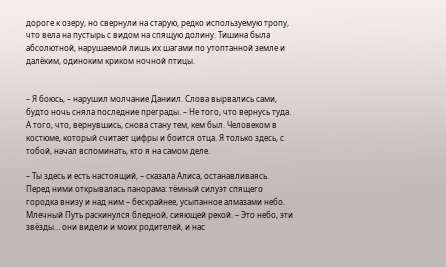дороге к озеру, но свернули на старую, редко используемую тропу, что вела на пустырь с видом на спящую долину. Тишина была абсолютной, нарушаемой лишь их шагами по утоптанной земле и далёким, одиноким криком ночной птицы.


– Я боюсь, – нарушил молчание Даниил. Слова вырвались сами, будто ночь сняла последние преграды. – Не того, что вернусь туда. А того, что, вернувшись, снова стану тем, кем был. Человеком в костюме, который считает цифры и боится отца. Я только здесь, с тобой, начал вспоминать, кто я на самом деле.

– Ты здесь и есть настоящий, – сказала Алиса, останавливаясь. Перед ними открывалась панорама: тёмный силуэт спящего городка внизу и над ним – бескрайнее, усыпанное алмазами небо. Млечный Путь раскинулся бледной, сияющей рекой. – Это небо, эти звёзды… они видели и моих родителей, и нас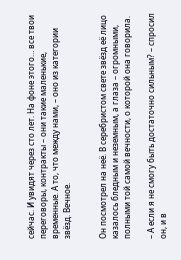сейчас. И увидят через сто лет. На фоне этого… все твои переговоры, контракты – они такие маленькие, временные. А то, что между нами, – оно из категории звёзд. Вечное.


Он посмотрел на неё. В серебристом свете звёзд её лицо казалось бледным и неземным, а глаза – огромными, полными той самой вечности, о которой она говорила.

– А если я не смогу быть достаточно сильным? – спросил он, и в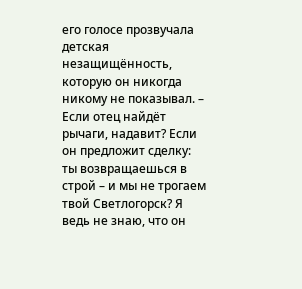его голосе прозвучала детская незащищённость, которую он никогда никому не показывал. – Если отец найдёт рычаги, надавит? Если он предложит сделку: ты возвращаешься в строй – и мы не трогаем твой Светлогорск? Я ведь не знаю, что он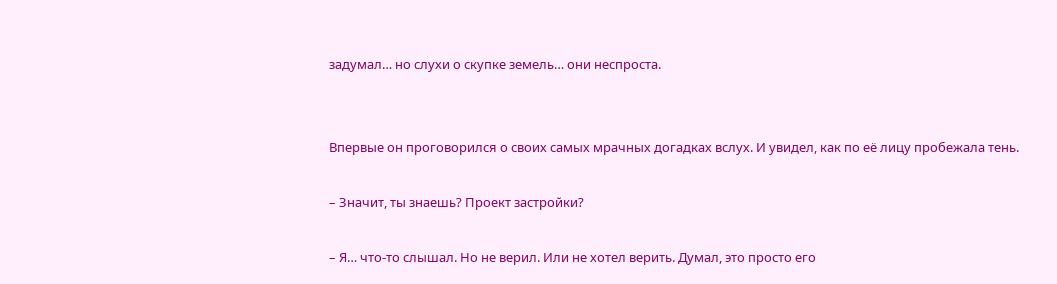задумал… но слухи о скупке земель… они неспроста.


Впервые он проговорился о своих самых мрачных догадках вслух. И увидел, как по её лицу пробежала тень.

– Значит, ты знаешь? Проект застройки?

– Я… что-то слышал. Но не верил. Или не хотел верить. Думал, это просто его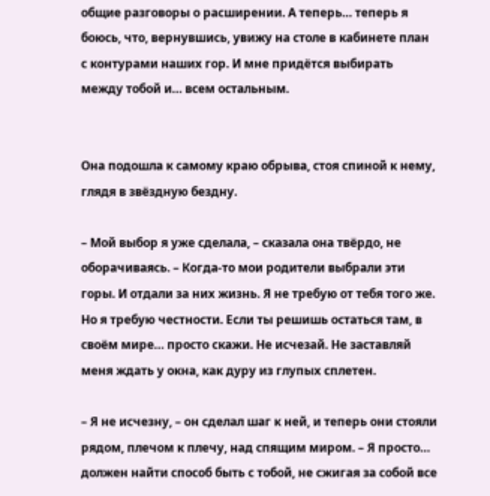общие разговоры о расширении. А теперь… теперь я боюсь, что, вернувшись, увижу на столе в кабинете план с контурами наших гор. И мне придётся выбирать между тобой и… всем остальным.


Она подошла к самому краю обрыва, стоя спиной к нему, глядя в звёздную бездну.

– Мой выбор я уже сделала, – сказала она твёрдо, не оборачиваясь. – Когда-то мои родители выбрали эти горы. И отдали за них жизнь. Я не требую от тебя того же. Но я требую честности. Если ты решишь остаться там, в своём мире… просто скажи. Не исчезай. Не заставляй меня ждать у окна, как дуру из глупых сплетен.

– Я не исчезну, – он сделал шаг к ней, и теперь они стояли рядом, плечом к плечу, над спящим миром. – Я просто… должен найти способ быть с тобой, не сжигая за собой все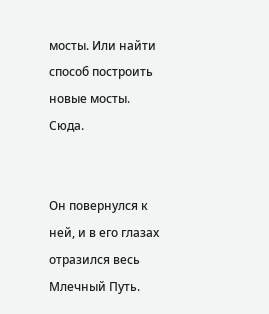мосты. Или найти способ построить новые мосты. Сюда.


Он повернулся к ней, и в его глазах отразился весь Млечный Путь.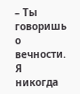– Ты говоришь о вечности. Я никогда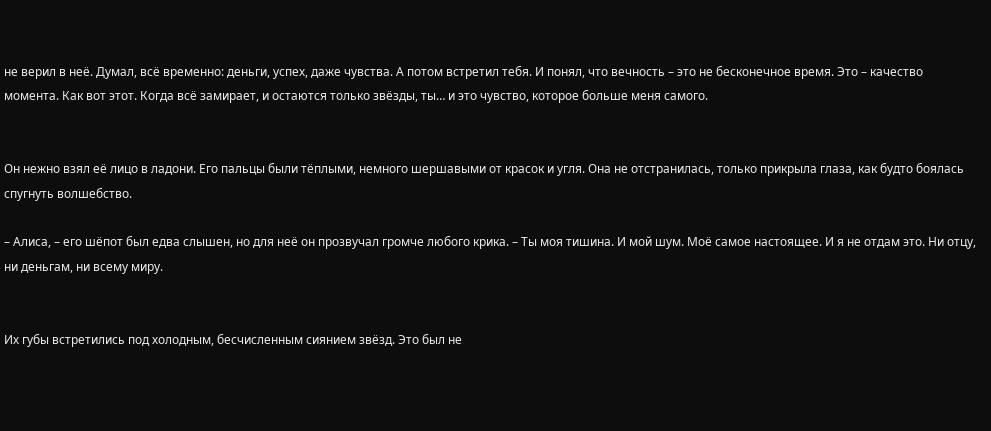не верил в неё. Думал, всё временно: деньги, успех, даже чувства. А потом встретил тебя. И понял, что вечность – это не бесконечное время. Это – качество момента. Как вот этот. Когда всё замирает, и остаются только звёзды, ты… и это чувство, которое больше меня самого.


Он нежно взял её лицо в ладони. Его пальцы были тёплыми, немного шершавыми от красок и угля. Она не отстранилась, только прикрыла глаза, как будто боялась спугнуть волшебство.

– Алиса, – его шёпот был едва слышен, но для неё он прозвучал громче любого крика. – Ты моя тишина. И мой шум. Моё самое настоящее. И я не отдам это. Ни отцу, ни деньгам, ни всему миру.


Их губы встретились под холодным, бесчисленным сиянием звёзд. Это был не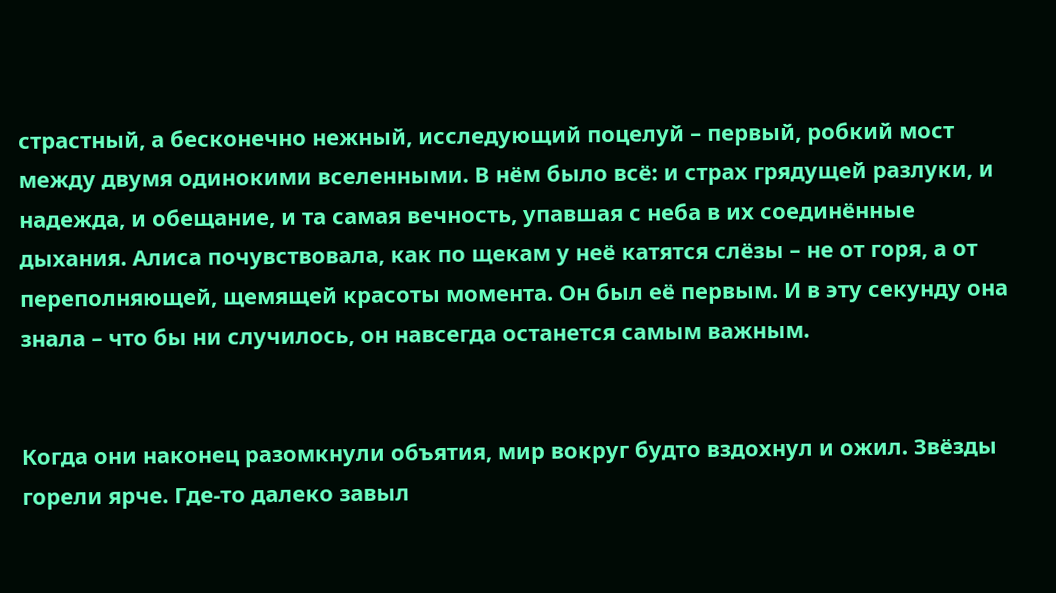страстный, а бесконечно нежный, исследующий поцелуй – первый, робкий мост между двумя одинокими вселенными. В нём было всё: и страх грядущей разлуки, и надежда, и обещание, и та самая вечность, упавшая с неба в их соединённые дыхания. Алиса почувствовала, как по щекам у неё катятся слёзы – не от горя, а от переполняющей, щемящей красоты момента. Он был её первым. И в эту секунду она знала – что бы ни случилось, он навсегда останется самым важным.


Когда они наконец разомкнули объятия, мир вокруг будто вздохнул и ожил. Звёзды горели ярче. Где-то далеко завыл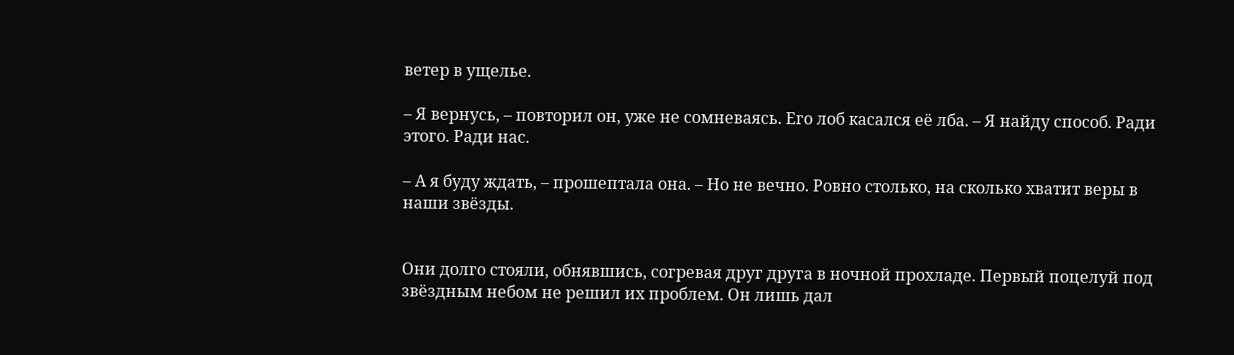ветер в ущелье.

– Я вернусь, – повторил он, уже не сомневаясь. Его лоб касался её лба. – Я найду способ. Ради этого. Ради нас.

– А я буду ждать, – прошептала она. – Но не вечно. Ровно столько, на сколько хватит веры в наши звёзды.


Они долго стояли, обнявшись, согревая друг друга в ночной прохладе. Первый поцелуй под звёздным небом не решил их проблем. Он лишь дал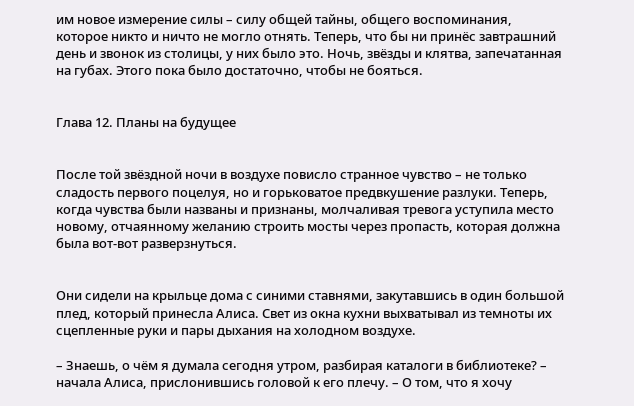им новое измерение силы – силу общей тайны, общего воспоминания, которое никто и ничто не могло отнять. Теперь, что бы ни принёс завтрашний день и звонок из столицы, у них было это. Ночь, звёзды и клятва, запечатанная на губах. Этого пока было достаточно, чтобы не бояться.


Глава 12. Планы на будущее


После той звёздной ночи в воздухе повисло странное чувство – не только сладость первого поцелуя, но и горьковатое предвкушение разлуки. Теперь, когда чувства были названы и признаны, молчаливая тревога уступила место новому, отчаянному желанию строить мосты через пропасть, которая должна была вот-вот разверзнуться.


Они сидели на крыльце дома с синими ставнями, закутавшись в один большой плед, который принесла Алиса. Свет из окна кухни выхватывал из темноты их сцепленные руки и пары дыхания на холодном воздухе.

– Знаешь, о чём я думала сегодня утром, разбирая каталоги в библиотеке? – начала Алиса, прислонившись головой к его плечу. – О том, что я хочу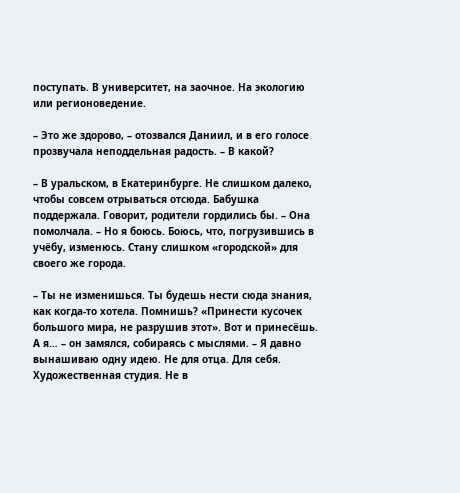поступать. В университет, на заочное. На экологию или регионоведение.

– Это же здорово, – отозвался Даниил, и в его голосе прозвучала неподдельная радость. – В какой?

– В уральском, в Екатеринбурге. Не слишком далеко, чтобы совсем отрываться отсюда. Бабушка поддержала. Говорит, родители гордились бы. – Она помолчала. – Но я боюсь. Боюсь, что, погрузившись в учёбу, изменюсь. Стану слишком «городской» для своего же города.

– Ты не изменишься. Ты будешь нести сюда знания, как когда-то хотела. Помнишь? «Принести кусочек большого мира, не разрушив этот». Вот и принесёшь. А я… – он замялся, собираясь с мыслями. – Я давно вынашиваю одну идею. Не для отца. Для себя. Художественная студия. Не в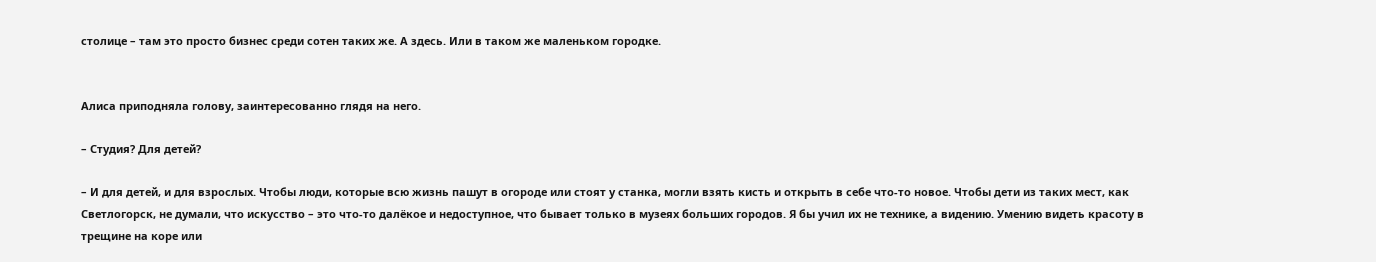столице – там это просто бизнес среди сотен таких же. А здесь. Или в таком же маленьком городке.


Алиса приподняла голову, заинтересованно глядя на него.

– Студия? Для детей?

– И для детей, и для взрослых. Чтобы люди, которые всю жизнь пашут в огороде или стоят у станка, могли взять кисть и открыть в себе что-то новое. Чтобы дети из таких мест, как Светлогорск, не думали, что искусство – это что-то далёкое и недоступное, что бывает только в музеях больших городов. Я бы учил их не технике, а видению. Умению видеть красоту в трещине на коре или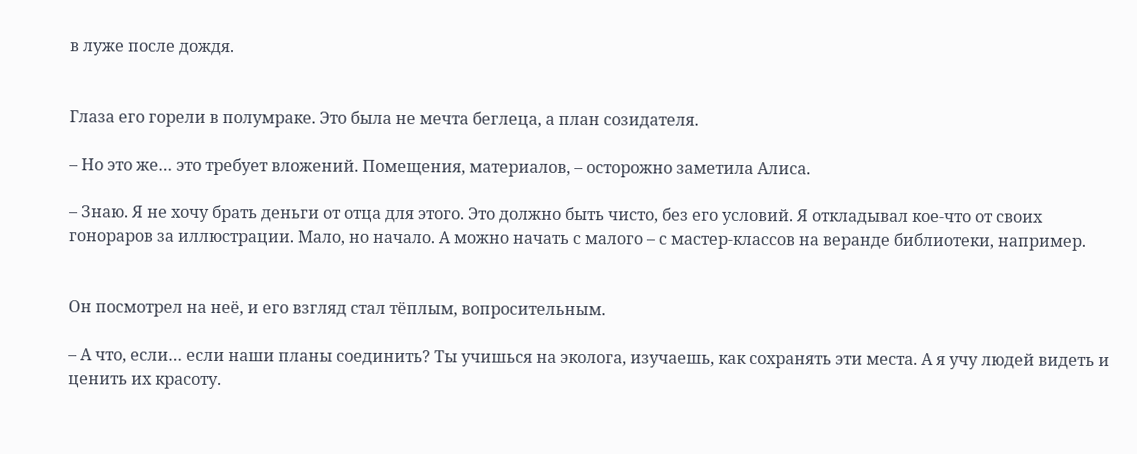в луже после дождя.


Глаза его горели в полумраке. Это была не мечта беглеца, а план созидателя.

– Но это же… это требует вложений. Помещения, материалов, – осторожно заметила Алиса.

– Знаю. Я не хочу брать деньги от отца для этого. Это должно быть чисто, без его условий. Я откладывал кое-что от своих гонораров за иллюстрации. Мало, но начало. А можно начать с малого – с мастер-классов на веранде библиотеки, например.


Он посмотрел на неё, и его взгляд стал тёплым, вопросительным.

– А что, если… если наши планы соединить? Ты учишься на эколога, изучаешь, как сохранять эти места. А я учу людей видеть и ценить их красоту.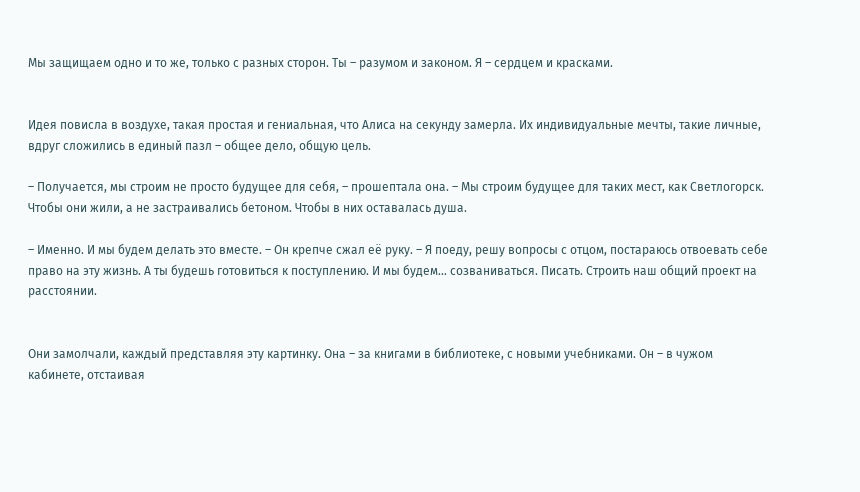Мы защищаем одно и то же, только с разных сторон. Ты – разумом и законом. Я – сердцем и красками.


Идея повисла в воздухе, такая простая и гениальная, что Алиса на секунду замерла. Их индивидуальные мечты, такие личные, вдруг сложились в единый пазл – общее дело, общую цель.

– Получается, мы строим не просто будущее для себя, – прошептала она. – Мы строим будущее для таких мест, как Светлогорск. Чтобы они жили, а не застраивались бетоном. Чтобы в них оставалась душа.

– Именно. И мы будем делать это вместе. – Он крепче сжал её руку. – Я поеду, решу вопросы с отцом, постараюсь отвоевать себе право на эту жизнь. А ты будешь готовиться к поступлению. И мы будем… созваниваться. Писать. Строить наш общий проект на расстоянии.


Они замолчали, каждый представляя эту картинку. Она – за книгами в библиотеке, с новыми учебниками. Он – в чужом кабинете, отстаивая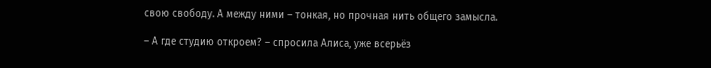свою свободу. А между ними – тонкая, но прочная нить общего замысла.

– А где студию откроем? – спросила Алиса, уже всерьёз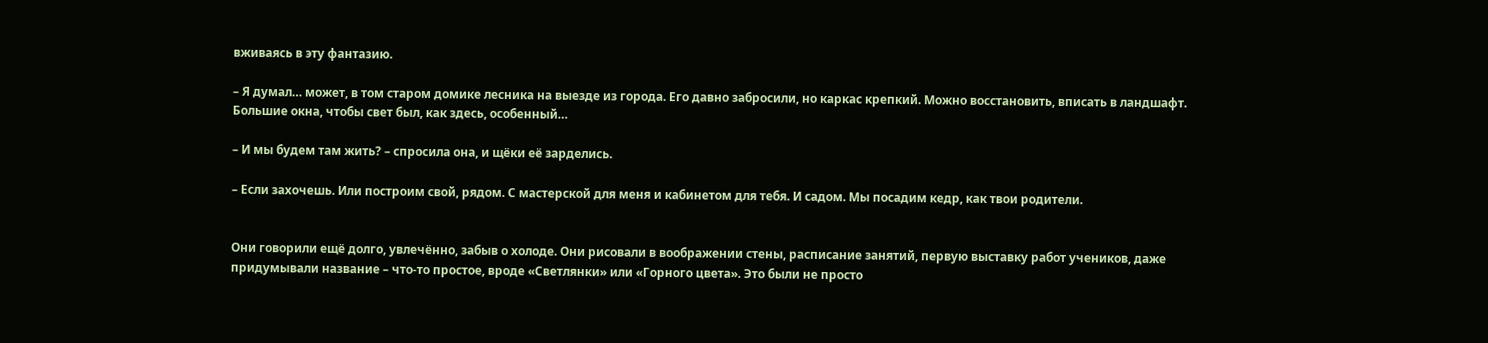вживаясь в эту фантазию.

– Я думал… может, в том старом домике лесника на выезде из города. Его давно забросили, но каркас крепкий. Можно восстановить, вписать в ландшафт. Большие окна, чтобы свет был, как здесь, особенный…

– И мы будем там жить? – спросила она, и щёки её зарделись.

– Если захочешь. Или построим свой, рядом. С мастерской для меня и кабинетом для тебя. И садом. Мы посадим кедр, как твои родители.


Они говорили ещё долго, увлечённо, забыв о холоде. Они рисовали в воображении стены, расписание занятий, первую выставку работ учеников, даже придумывали название – что-то простое, вроде «Светлянки» или «Горного цвета». Это были не просто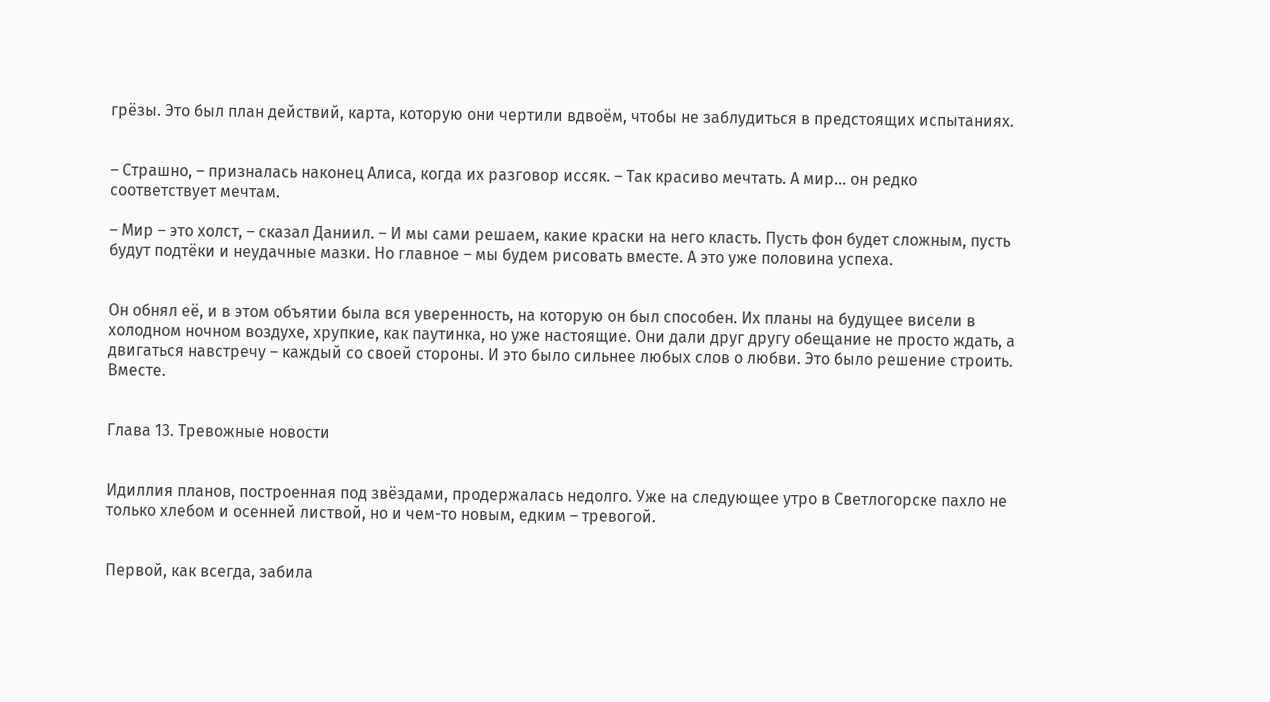грёзы. Это был план действий, карта, которую они чертили вдвоём, чтобы не заблудиться в предстоящих испытаниях.


– Страшно, – призналась наконец Алиса, когда их разговор иссяк. – Так красиво мечтать. А мир… он редко соответствует мечтам.

– Мир – это холст, – сказал Даниил. – И мы сами решаем, какие краски на него класть. Пусть фон будет сложным, пусть будут подтёки и неудачные мазки. Но главное – мы будем рисовать вместе. А это уже половина успеха.


Он обнял её, и в этом объятии была вся уверенность, на которую он был способен. Их планы на будущее висели в холодном ночном воздухе, хрупкие, как паутинка, но уже настоящие. Они дали друг другу обещание не просто ждать, а двигаться навстречу – каждый со своей стороны. И это было сильнее любых слов о любви. Это было решение строить. Вместе.


Глава 13. Тревожные новости


Идиллия планов, построенная под звёздами, продержалась недолго. Уже на следующее утро в Светлогорске пахло не только хлебом и осенней листвой, но и чем-то новым, едким – тревогой.


Первой, как всегда, забила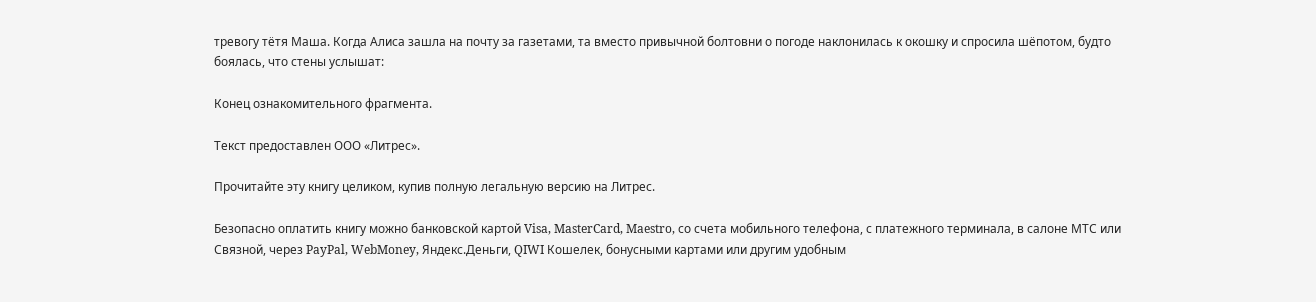тревогу тётя Маша. Когда Алиса зашла на почту за газетами, та вместо привычной болтовни о погоде наклонилась к окошку и спросила шёпотом, будто боялась, что стены услышат:

Конец ознакомительного фрагмента.

Текст предоставлен ООО «Литрес».

Прочитайте эту книгу целиком, купив полную легальную версию на Литрес.

Безопасно оплатить книгу можно банковской картой Visa, MasterCard, Maestro, со счета мобильного телефона, с платежного терминала, в салоне МТС или Связной, через PayPal, WebMoney, Яндекс.Деньги, QIWI Кошелек, бонусными картами или другим удобным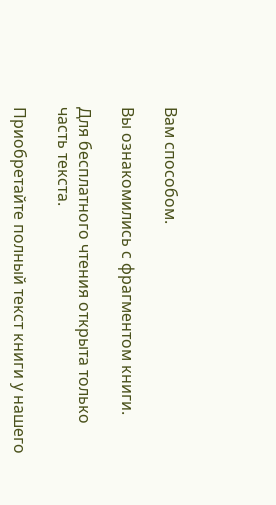Вам способом.

Вы ознакомились с фрагментом книги.

Для бесплатного чтения открыта только часть текста.

Приобретайте полный текст книги у нашего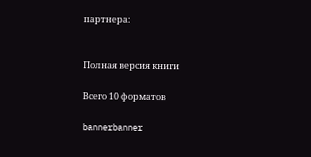партнера:


Полная версия книги

Всего 10 форматов

bannerbanner